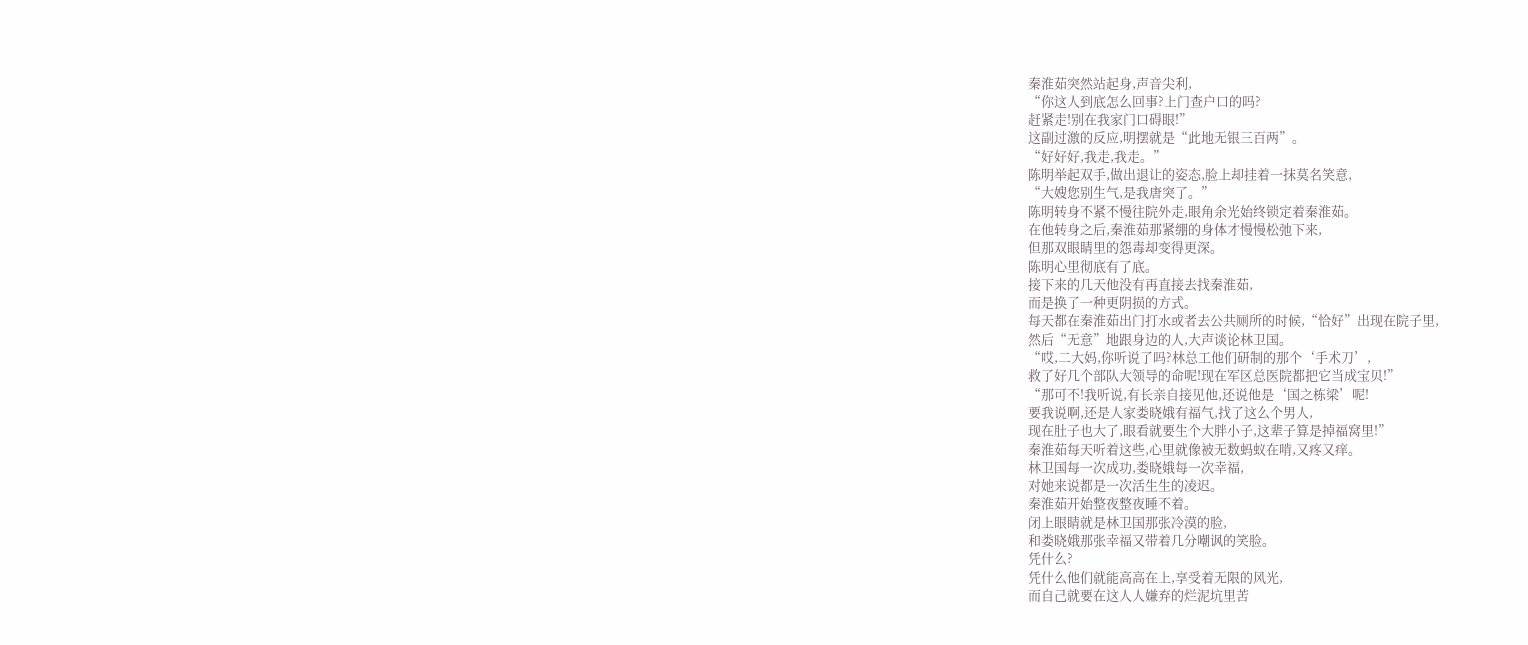秦淮茹突然站起身,声音尖利,
“你这人到底怎么回事?上门查户口的吗?
赶紧走!别在我家门口碍眼!”
这副过激的反应,明摆就是“此地无银三百两”。
“好好好,我走,我走。”
陈明举起双手,做出退让的姿态,脸上却挂着一抹莫名笑意,
“大嫂您别生气,是我唐突了。”
陈明转身不紧不慢往院外走,眼角余光始终锁定着秦淮茹。
在他转身之后,秦淮茹那紧绷的身体才慢慢松弛下来,
但那双眼睛里的怨毒却变得更深。
陈明心里彻底有了底。
接下来的几天他没有再直接去找秦淮茹,
而是换了一种更阴损的方式。
每天都在秦淮茹出门打水或者去公共厕所的时候,“恰好”出现在院子里,
然后“无意”地跟身边的人,大声谈论林卫国。
“哎,二大妈,你听说了吗?林总工他们研制的那个‘手术刀’,
救了好几个部队大领导的命呢!现在军区总医院都把它当成宝贝!”
“那可不!我听说,有长亲自接见他,还说他是‘国之栋梁’呢!
要我说啊,还是人家娄晓娥有福气,找了这么个男人,
现在肚子也大了,眼看就要生个大胖小子,这辈子算是掉福窝里!”
秦淮茹每天听着这些,心里就像被无数蚂蚁在啃,又疼又痒。
林卫国每一次成功,娄晓娥每一次幸福,
对她来说都是一次活生生的凌迟。
秦淮茹开始整夜整夜睡不着。
闭上眼睛就是林卫国那张冷漠的脸,
和娄晓娥那张幸福又带着几分嘲讽的笑脸。
凭什么?
凭什么他们就能高高在上,享受着无限的风光,
而自己就要在这人人嫌弃的烂泥坑里苦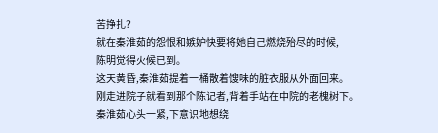苦挣扎?
就在秦淮茹的怨恨和嫉妒快要将她自己燃烧殆尽的时候,
陈明觉得火候已到。
这天黄昏,秦淮茹提着一桶散着馊味的脏衣服从外面回来。
刚走进院子就看到那个陈记者,背着手站在中院的老槐树下。
秦淮茹心头一紧,下意识地想绕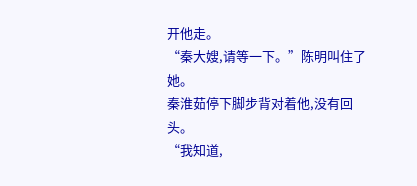开他走。
“秦大嫂,请等一下。”陈明叫住了她。
秦淮茹停下脚步背对着他,没有回头。
“我知道,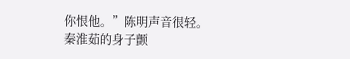你恨他。”陈明声音很轻。
秦淮茹的身子颤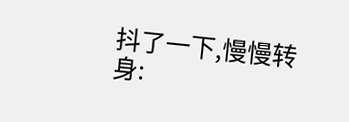抖了一下,慢慢转身: